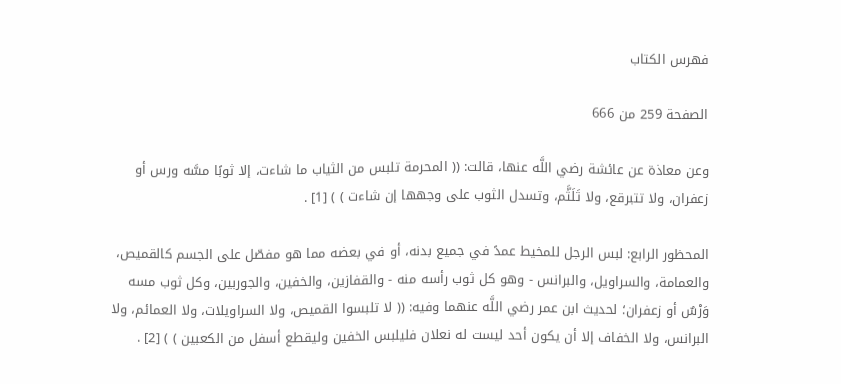فهرس الكتاب

الصفحة 259 من 666

وعن معاذة عن عائشة رضي اللَّه عنها، قالت: (( المحرمة تلبس من الثياب ما شاءت، إلا ثوبًا مسَّه ورس أو زعفران، ولا تتبرقع، ولا تَلَثَّم، وتسدل الثوب على وجهها إن شاءت ) ) [1] .

المحظور الرابع: لبس الرجل للمخيط عمدً في جميع بدنه، أو في بعضه مما هو مفصّل على الجسم كالقميص، والعمامة، والسراويل، والبرانس - وهو كل ثوب رأسه منه - والقفازين، والخفين، والجوربين، وكل ثوب مسه وَرْسٌ أو زعفران؛ لحديث ابن عمر رضي اللَّه عنهما وفيه: (( لا تلبسوا القميص، ولا السراويلات، ولا العمائم، ولا البرانس، ولا الخفاف إلا أن يكون أحد ليست له نعلان فليلبس الخفين وليقطع أسفل من الكعبين ) ) [2] .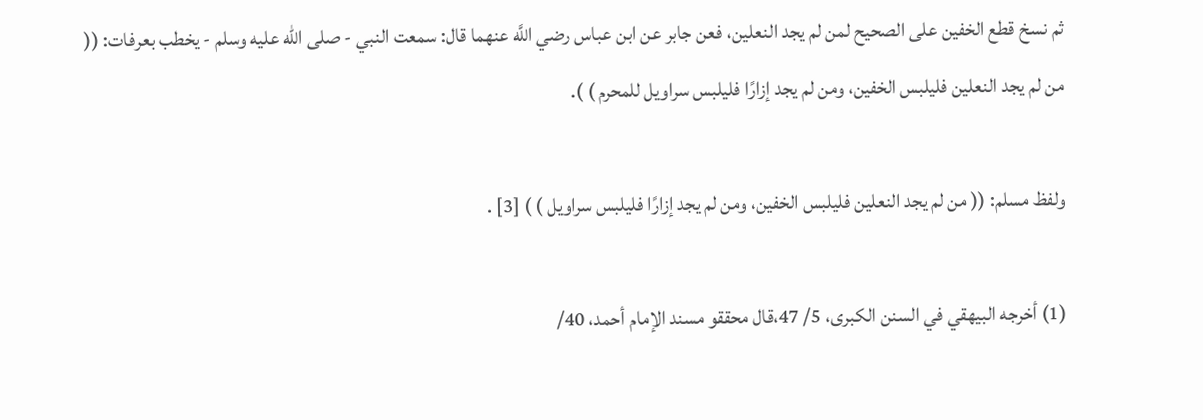ثم نسخ قطع الخفين على الصحيح لمن لم يجد النعلين، فعن جابر عن ابن عباس رضي اللَّه عنهما قال: سمعت النبي - صلى الله عليه وسلم - يخطب بعرفات: (( من لم يجد النعلين فليلبس الخفين، ومن لم يجد إزارًا فليلبس سراويل للمحرم ) ).

ولفظ مسلم: (( من لم يجد النعلين فليلبس الخفين، ومن لم يجد إزارًا فليلبس سراويل ) ) [3] .

(1) أخرجه البيهقي في السنن الكبرى، 5/ 47،قال محققو مسند الإمام أحمد، 40/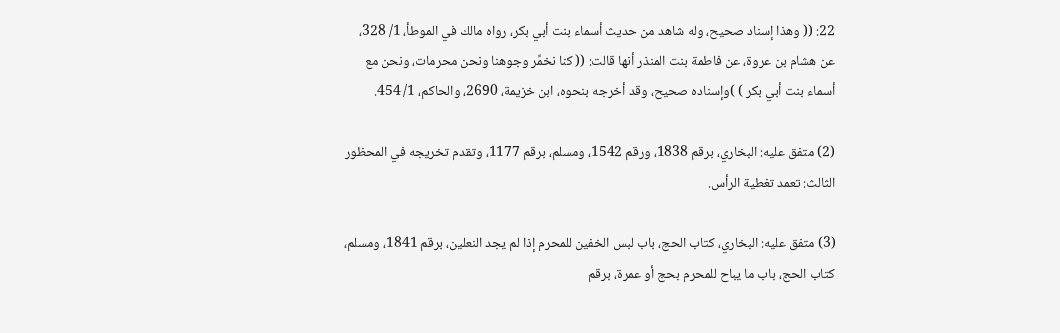22: (( وهذا إسناد صحيح، وله شاهد من حديث أسماء بنت أبي بكر، رواه مالك في الموطأ، 1/ 328، عن هشام بن عروة، عن فاطمة بنت المنذر أنها قالت: (( كنا نخمِّر وجوهنا ونحن محرمات، ونحن مع أسماء بنت أبي بكر ) )وإسناده صحيح، وقد أخرجه بنحوه، ابن خزيمة، 2690، والحاكم، 1/ 454.

(2) متفق عليه: البخاري، برقم 1838، ورقم 1542، ومسلم، برقم 1177، وتقدم تخريجه في المحظور الثالث: تعمد تغطية الرأس.

(3) متفق عليه: البخاري، كتاب الحج، باب لبس الخفين للمحرم إذا لم يجد النعلين، برقم 1841، ومسلم، كتاب الحج، باب ما يباح للمحرم بحج أو عمرة، برقم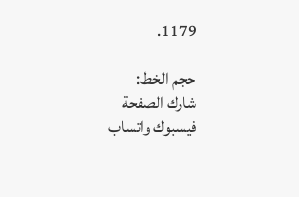1179.

حجم الخط:
شارك الصفحة
فيسبوك واتساب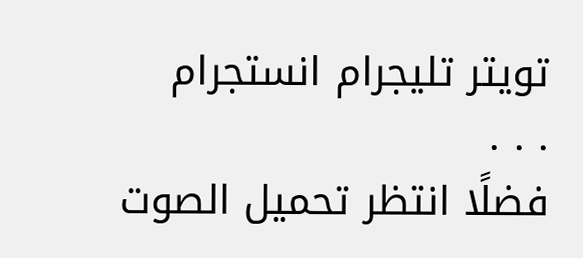تويتر تليجرام انستجرام
. . .
فضلًا انتظر تحميل الصوت